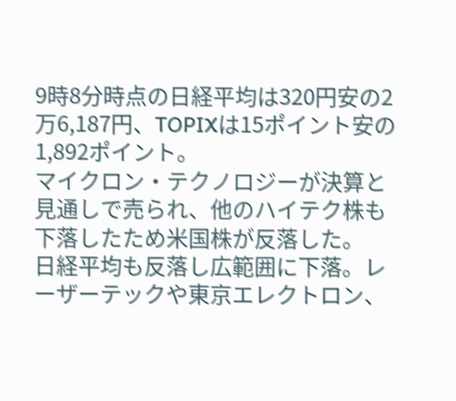9時8分時点の日経平均は320円安の2万6,187円、TOPIXは15ポイント安の1,892ポイント。
マイクロン・テクノロジーが決算と見通しで売られ、他のハイテク株も下落したため米国株が反落した。
日経平均も反落し広範囲に下落。レーザーテックや東京エレクトロン、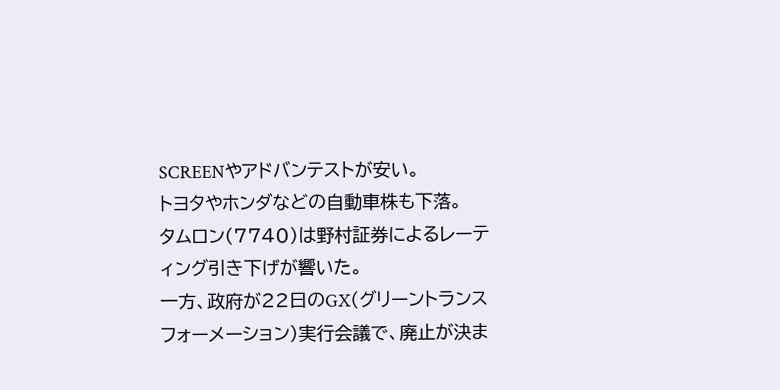SCREENやアドバンテストが安い。
トヨタやホンダなどの自動車株も下落。
タムロン(7740)は野村証券によるレーティング引き下げが響いた。
一方、政府が22日のGX(グリーントランスフォーメーション)実行会議で、廃止が決ま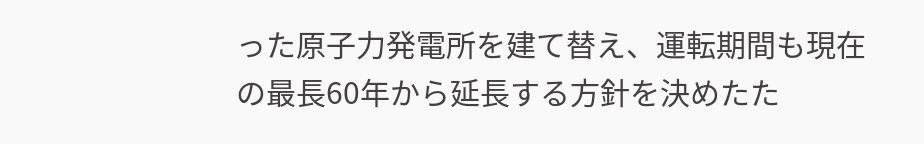った原子力発電所を建て替え、運転期間も現在の最長60年から延長する方針を決めたた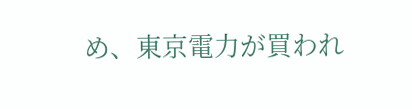め、東京電力が買われ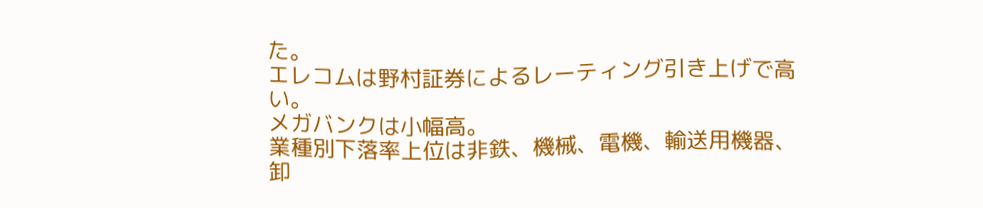た。
エレコムは野村証券によるレーティング引き上げで高い。
メガバンクは小幅高。
業種別下落率上位は非鉄、機械、電機、輸送用機器、卸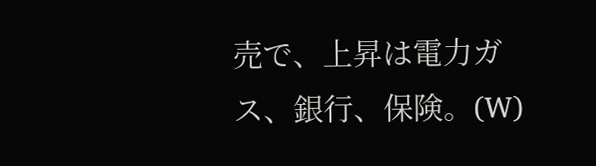売で、上昇は電力ガス、銀行、保険。(W)